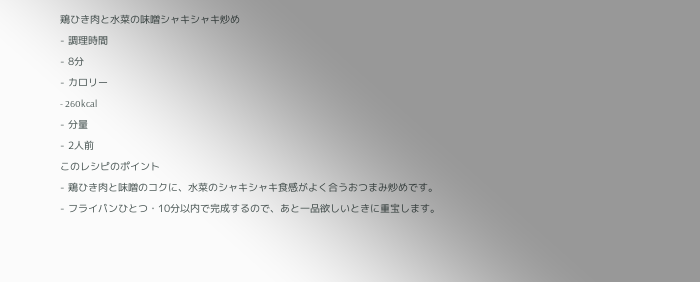鶏ひき肉と水菜の味噌シャキシャキ炒め
- 調理時間
- 8分
- カロリー
- 260kcal
- 分量
- 2人前
このレシピのポイント
- 鶏ひき肉と味噌のコクに、水菜のシャキシャキ食感がよく合うおつまみ炒めです。
- フライパンひとつ・10分以内で完成するので、あと一品欲しいときに重宝します。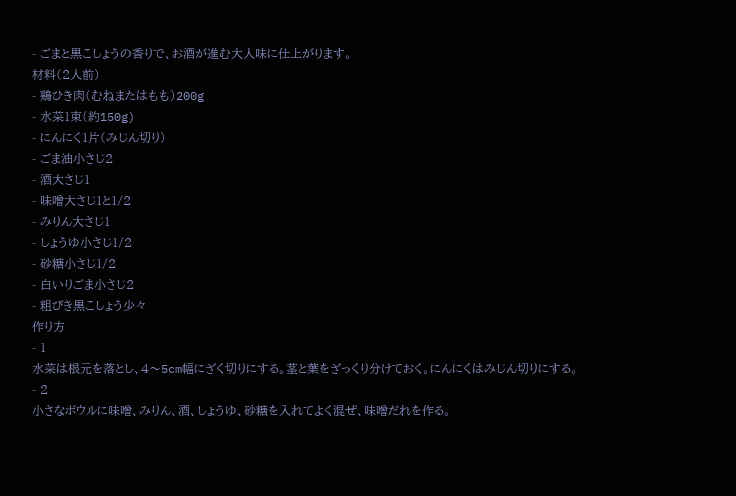- ごまと黒こしょうの香りで、お酒が進む大人味に仕上がります。
材料(2人前)
- 鶏ひき肉(むねまたはもも)200g
- 水菜1束(約150g)
- にんにく1片(みじん切り)
- ごま油小さじ2
- 酒大さじ1
- 味噌大さじ1と1/2
- みりん大さじ1
- しょうゆ小さじ1/2
- 砂糖小さじ1/2
- 白いりごま小さじ2
- 粗びき黒こしょう少々
作り方
- 1
水菜は根元を落とし、4〜5cm幅にざく切りにする。茎と葉をざっくり分けておく。にんにくはみじん切りにする。
- 2
小さなボウルに味噌、みりん、酒、しょうゆ、砂糖を入れてよく混ぜ、味噌だれを作る。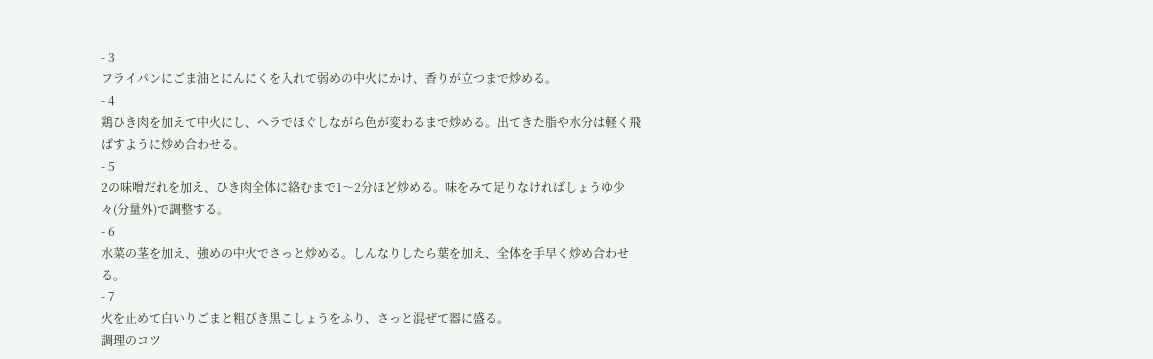- 3
フライパンにごま油とにんにくを入れて弱めの中火にかけ、香りが立つまで炒める。
- 4
鶏ひき肉を加えて中火にし、ヘラでほぐしながら色が変わるまで炒める。出てきた脂や水分は軽く飛ばすように炒め合わせる。
- 5
2の味噌だれを加え、ひき肉全体に絡むまで1〜2分ほど炒める。味をみて足りなければしょうゆ少々(分量外)で調整する。
- 6
水菜の茎を加え、強めの中火でさっと炒める。しんなりしたら葉を加え、全体を手早く炒め合わせる。
- 7
火を止めて白いりごまと粗びき黒こしょうをふり、さっと混ぜて器に盛る。
調理のコツ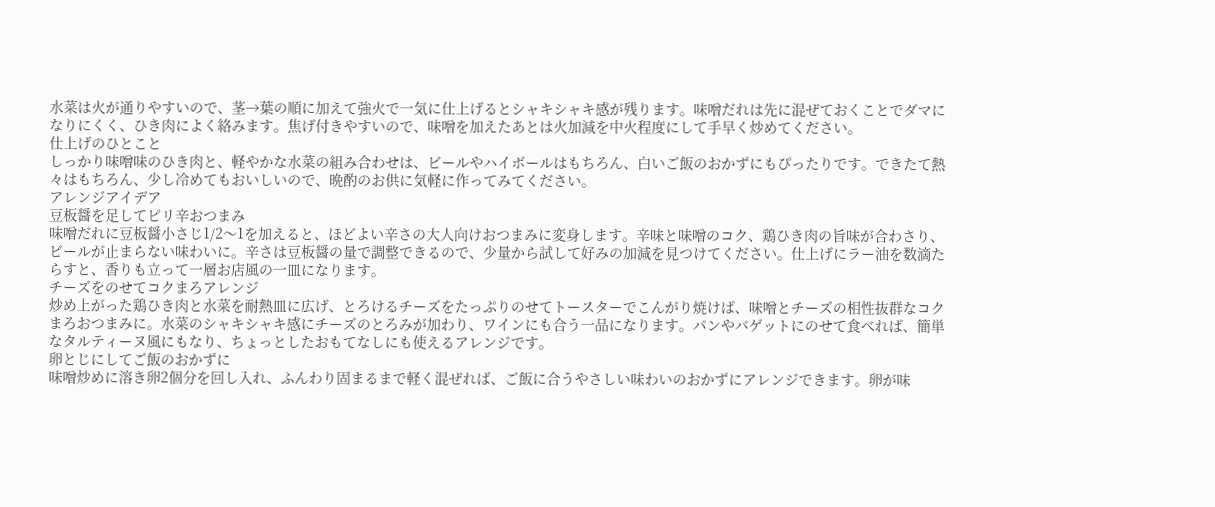水菜は火が通りやすいので、茎→葉の順に加えて強火で一気に仕上げるとシャキシャキ感が残ります。味噌だれは先に混ぜておくことでダマになりにくく、ひき肉によく絡みます。焦げ付きやすいので、味噌を加えたあとは火加減を中火程度にして手早く炒めてください。
仕上げのひとこと
しっかり味噌味のひき肉と、軽やかな水菜の組み合わせは、ビールやハイボールはもちろん、白いご飯のおかずにもぴったりです。できたて熱々はもちろん、少し冷めてもおいしいので、晩酌のお供に気軽に作ってみてください。
アレンジアイデア
豆板醤を足してピリ辛おつまみ
味噌だれに豆板醤小さじ1/2〜1を加えると、ほどよい辛さの大人向けおつまみに変身します。辛味と味噌のコク、鶏ひき肉の旨味が合わさり、ビールが止まらない味わいに。辛さは豆板醤の量で調整できるので、少量から試して好みの加減を見つけてください。仕上げにラー油を数滴たらすと、香りも立って一層お店風の一皿になります。
チーズをのせてコクまろアレンジ
炒め上がった鶏ひき肉と水菜を耐熱皿に広げ、とろけるチーズをたっぷりのせてトースターでこんがり焼けば、味噌とチーズの相性抜群なコクまろおつまみに。水菜のシャキシャキ感にチーズのとろみが加わり、ワインにも合う一品になります。パンやバゲットにのせて食べれば、簡単なタルティーヌ風にもなり、ちょっとしたおもてなしにも使えるアレンジです。
卵とじにしてご飯のおかずに
味噌炒めに溶き卵2個分を回し入れ、ふんわり固まるまで軽く混ぜれば、ご飯に合うやさしい味わいのおかずにアレンジできます。卵が味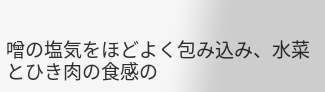噌の塩気をほどよく包み込み、水菜とひき肉の食感の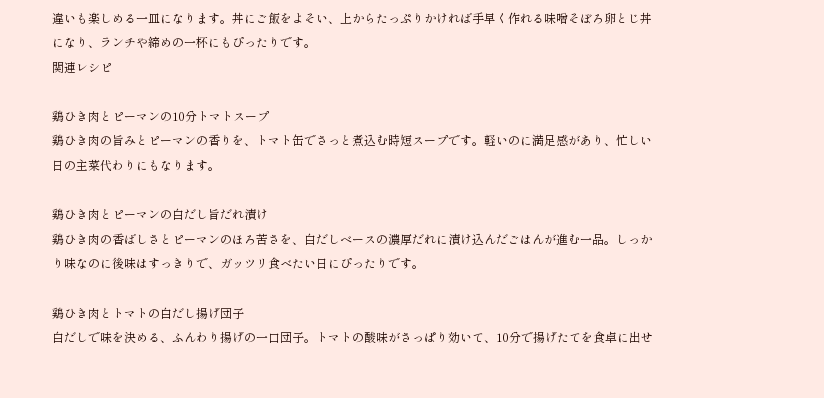違いも楽しめる一皿になります。丼にご飯をよそい、上からたっぷりかければ手早く作れる味噌そぼろ卵とじ丼になり、ランチや締めの一杯にもぴったりです。
関連レシピ

鶏ひき肉とピーマンの10分トマトスープ
鶏ひき肉の旨みとピーマンの香りを、トマト缶でさっと煮込む時短スープです。軽いのに満足感があり、忙しい日の主菜代わりにもなります。

鶏ひき肉とピーマンの白だし旨だれ漬け
鶏ひき肉の香ばしさとピーマンのほろ苦さを、白だしベースの濃厚だれに漬け込んだごはんが進む一品。しっかり味なのに後味はすっきりで、ガッツリ食べたい日にぴったりです。

鶏ひき肉とトマトの白だし揚げ団子
白だしで味を決める、ふんわり揚げの一口団子。トマトの酸味がさっぱり効いて、10分で揚げたてを食卓に出せ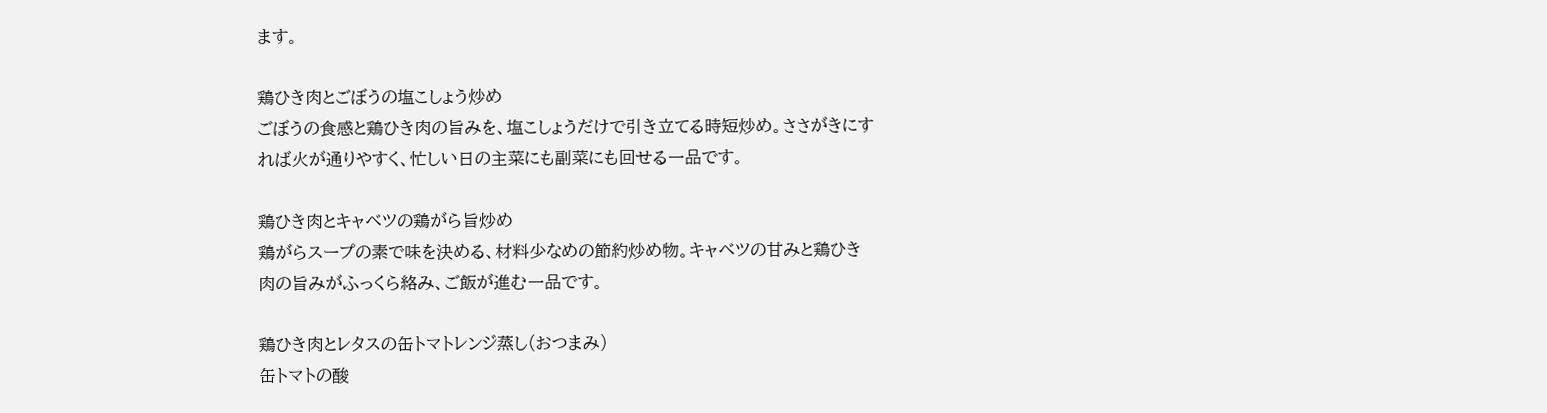ます。

鶏ひき肉とごぼうの塩こしょう炒め
ごぼうの食感と鶏ひき肉の旨みを、塩こしょうだけで引き立てる時短炒め。ささがきにすれば火が通りやすく、忙しい日の主菜にも副菜にも回せる一品です。

鶏ひき肉とキャベツの鶏がら旨炒め
鶏がらスープの素で味を決める、材料少なめの節約炒め物。キャベツの甘みと鶏ひき肉の旨みがふっくら絡み、ご飯が進む一品です。

鶏ひき肉とレタスの缶トマトレンジ蒸し(おつまみ)
缶トマトの酸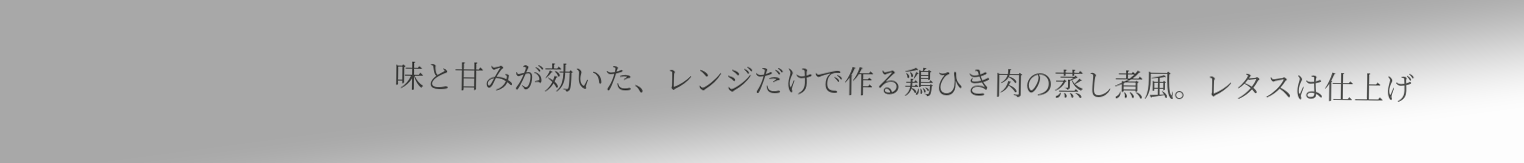味と甘みが効いた、レンジだけで作る鶏ひき肉の蒸し煮風。レタスは仕上げ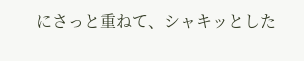にさっと重ねて、シャキッとした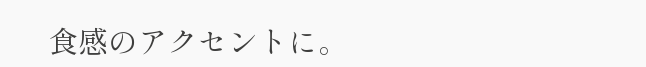食感のアクセントに。